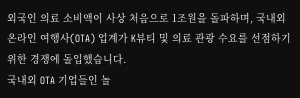외국인 의료 소비액이 사상 처음으로 1조원을 돌파하며, 국내외 온라인 여행사(OTA) 업계가 K뷰티 및 의료 관광 수요를 선점하기 위한 경쟁에 돌입했습니다.
국내외 OTA 기업들인 놀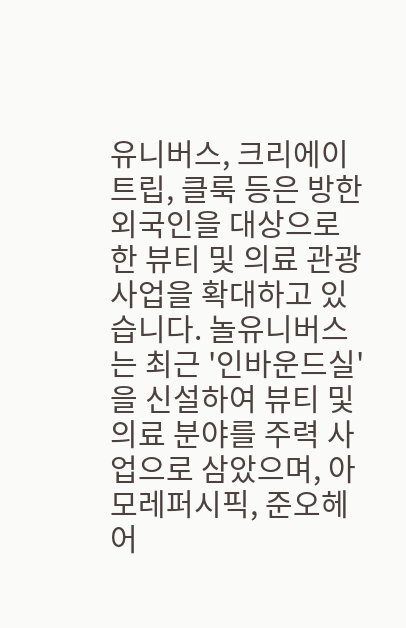유니버스, 크리에이트립, 클룩 등은 방한 외국인을 대상으로 한 뷰티 및 의료 관광 사업을 확대하고 있습니다. 놀유니버스는 최근 '인바운드실'을 신설하여 뷰티 및 의료 분야를 주력 사업으로 삼았으며, 아모레퍼시픽, 준오헤어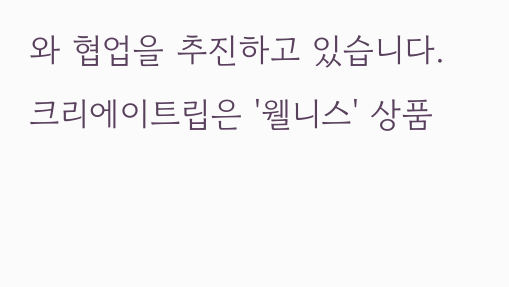와 협업을 추진하고 있습니다.
크리에이트립은 '웰니스' 상품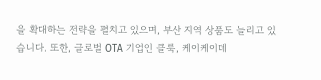을 확대하는 전략을 펼치고 있으며, 부산 지역 상품도 늘리고 있습니다. 또한, 글로벌 OTA 기업인 클룩, 케이케이데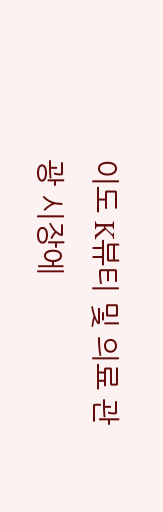이도 K뷰티 및 의료 관광 시장에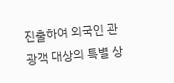진출하여 외국인 관광객 대상의 특별 상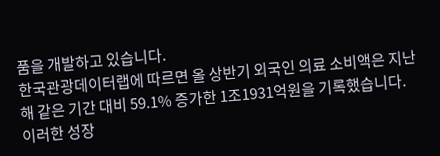품을 개발하고 있습니다.
한국관광데이터랩에 따르면 올 상반기 외국인 의료 소비액은 지난해 같은 기간 대비 59.1% 증가한 1조1931억원을 기록했습니다. 이러한 성장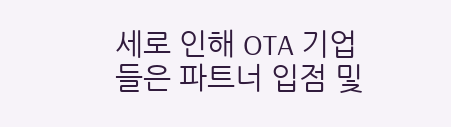세로 인해 OTA 기업들은 파트너 입점 및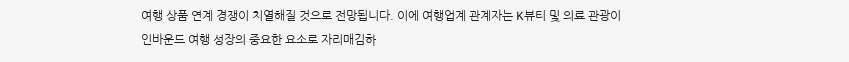여행 상품 연계 경쟁이 치열해질 것으로 전망됩니다. 이에 여행업계 관계자는 K뷰티 및 의료 관광이 인바운드 여행 성장의 중요한 요소로 자리매김하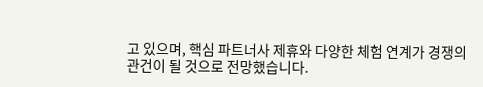고 있으며, 핵심 파트너사 제휴와 다양한 체험 연계가 경쟁의 관건이 될 것으로 전망했습니다.